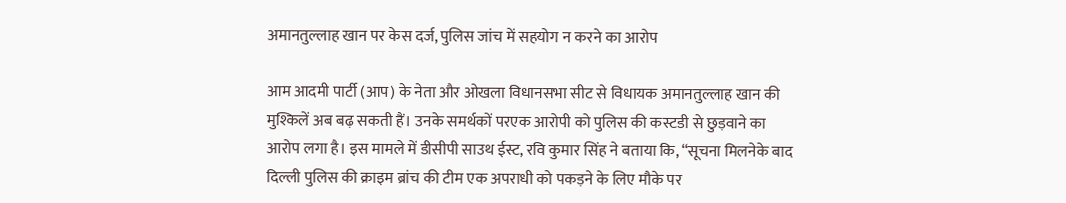अमानतुल्लाह खान पर केस दर्ज, पुलिस जांच में सहयोग न करने का आरोप

आम आदमी पार्टी (आप) के नेता और ओखला विधानसभा सीट से विधायक अमानतुल्लाह खान की मुश्किलें अब बढ़ सकती हैं। उनके समर्थकों परएक आरोपी को पुलिस की कस्टडी से छुड़वाने का आरोप लगा है। इस मामले में डीसीपी साउथ ईस्ट, रवि कुमार सिंह ने बताया कि, “सूचना मिलनेके बाद दिल्ली पुलिस की क्राइम ब्रांच की टीम एक अपराधी को पकड़ने के लिए मौके पर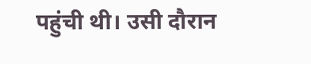पहुंची थी। उसी दौरान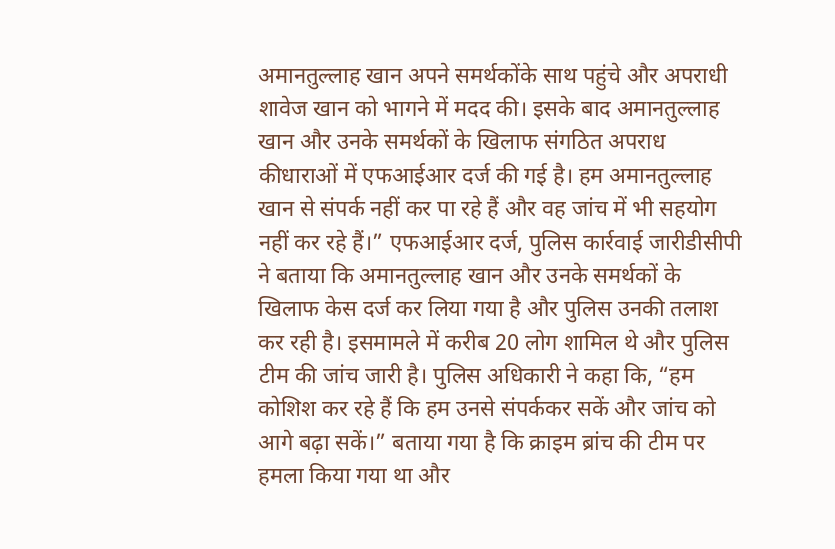अमानतुल्लाह खान अपने समर्थकोंके साथ पहुंचे और अपराधी शावेज खान को भागने में मदद की। इसके बाद अमानतुल्लाह खान और उनके समर्थकों के खिलाफ संगठित अपराध कीधाराओं में एफआईआर दर्ज की गई है। हम अमानतुल्लाह खान से संपर्क नहीं कर पा रहे हैं और वह जांच में भी सहयोग नहीं कर रहे हैं।” एफआईआर दर्ज, पुलिस कार्रवाई जारीडीसीपी ने बताया कि अमानतुल्लाह खान और उनके समर्थकों के खिलाफ केस दर्ज कर लिया गया है और पुलिस उनकी तलाश कर रही है। इसमामले में करीब 20 लोग शामिल थे और पुलिस टीम की जांच जारी है। पुलिस अधिकारी ने कहा कि, “हम कोशिश कर रहे हैं कि हम उनसे संपर्ककर सकें और जांच को आगे बढ़ा सकें।” बताया गया है कि क्राइम ब्रांच की टीम पर हमला किया गया था और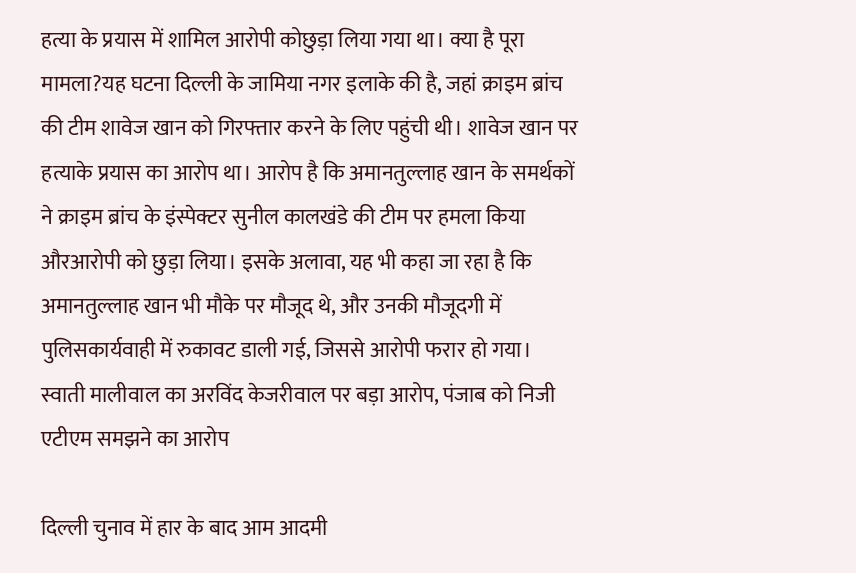हत्या के प्रयास में शामिल आरोपी कोछुड़ा लिया गया था। क्या है पूरा मामला?यह घटना दिल्ली के जामिया नगर इलाके की है, जहां क्राइम ब्रांच की टीम शावेज खान को गिरफ्तार करने के लिए पहुंची थी। शावेज खान पर हत्याके प्रयास का आरोप था। आरोप है कि अमानतुल्लाह खान के समर्थकों ने क्राइम ब्रांच के इंस्पेक्टर सुनील कालखंडे की टीम पर हमला किया औरआरोपी को छुड़ा लिया। इसके अलावा, यह भी कहा जा रहा है कि अमानतुल्लाह खान भी मौके पर मौजूद थे, और उनकी मौजूदगी में पुलिसकार्यवाही में रुकावट डाली गई, जिससे आरोपी फरार हो गया।
स्वाती मालीवाल का अरविंद केजरीवाल पर बड़ा आरोप, पंजाब को निजी एटीएम समझने का आरोप

दिल्ली चुनाव में हार के बाद आम आदमी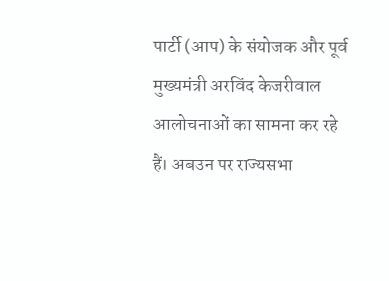पार्टी (आप) के संयोजक और पूर्व मुख्यमंत्री अरविंद केजरीवाल आलोचनाओं का सामना कर रहे हैं। अबउन पर राज्यसभा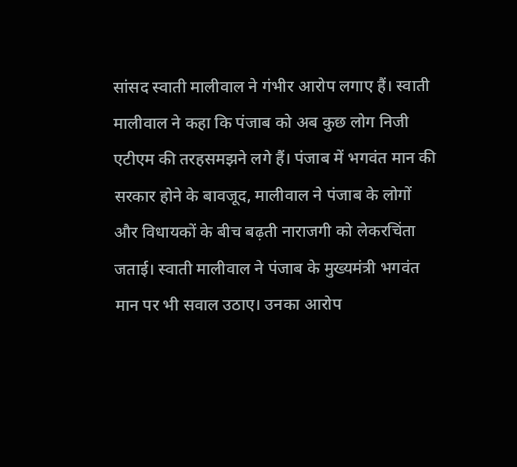सांसद स्वाती मालीवाल ने गंभीर आरोप लगाए हैं। स्वाती मालीवाल ने कहा कि पंजाब को अब कुछ लोग निजी एटीएम की तरहसमझने लगे हैं। पंजाब में भगवंत मान की सरकार होने के बावजूद, मालीवाल ने पंजाब के लोगों और विधायकों के बीच बढ़ती नाराजगी को लेकरचिंता जताई। स्वाती मालीवाल ने पंजाब के मुख्यमंत्री भगवंत मान पर भी सवाल उठाए। उनका आरोप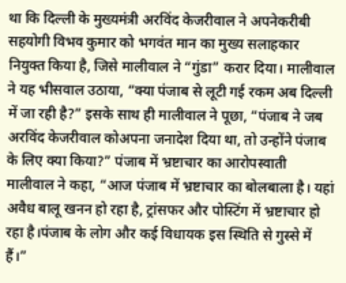था कि दिल्ली के मुख्यमंत्री अरविंद केजरीवाल ने अपनेकरीबी सहयोगी विभव कुमार को भगवंत मान का मुख्य सलाहकार नियुक्त किया है, जिसे मालीवाल ने “गुंडा” करार दिया। मालीवाल ने यह भीसवाल उठाया, “क्या पंजाब से लूटी गई रकम अब दिल्ली में जा रही है?” इसके साथ ही मालीवाल ने पूछा, “पंजाब ने जब अरविंद केजरीवाल कोअपना जनादेश दिया था, तो उन्होंने पंजाब के लिए क्या किया?” पंजाब में भ्रष्टाचार का आरोपस्वाती मालीवाल ने कहा, “आज पंजाब में भ्रष्टाचार का बोलबाला है। यहां अवैध बालू खनन हो रहा है, ट्रांसफर और पोस्टिंग में भ्रष्टाचार हो रहा है।पंजाब के लोग और कई विधायक इस स्थिति से गुस्से में हैं।”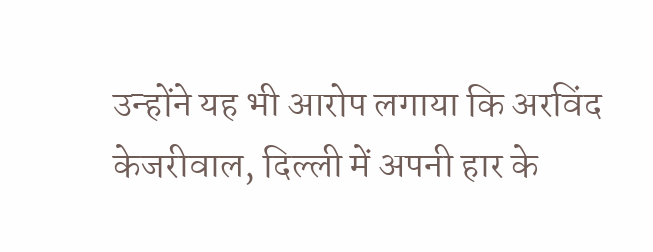उन्होंने यह भी आरोप लगाया कि अरविंद केजरीवाल, दिल्ली में अपनी हार के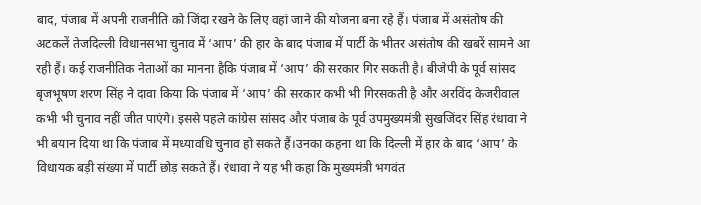बाद, पंजाब में अपनी राजनीति को जिंदा रखने के लिए वहां जाने की योजना बना रहे हैं। पंजाब में असंतोष की अटकलें तेजदिल्ली विधानसभा चुनाव में ‘आप’ की हार के बाद पंजाब में पार्टी के भीतर असंतोष की खबरें सामने आ रही हैं। कई राजनीतिक नेताओं का मानना हैकि पंजाब में ‘आप’ की सरकार गिर सकती है। बीजेपी के पूर्व सांसद बृजभूषण शरण सिंह ने दावा किया कि पंजाब में ‘आप’ की सरकार कभी भी गिरसकती है और अरविंद केजरीवाल कभी भी चुनाव नहीं जीत पाएंगे। इससे पहले कांग्रेस सांसद और पंजाब के पूर्व उपमुख्यमंत्री सुखजिंदर सिंह रंधावा ने भी बयान दिया था कि पंजाब में मध्यावधि चुनाव हो सकते हैं।उनका कहना था कि दिल्ली में हार के बाद ‘आप’ के विधायक बड़ी संख्या में पार्टी छोड़ सकते हैं। रंधावा ने यह भी कहा कि मुख्यमंत्री भगवंत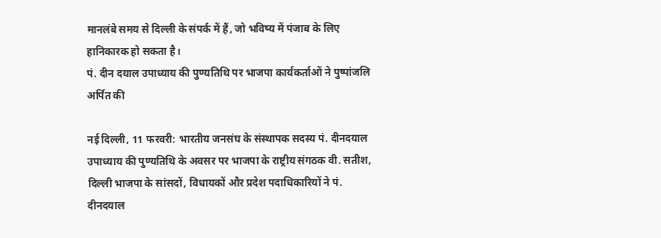मानलंबे समय से दिल्ली के संपर्क में हैं, जो भविष्य में पंजाब के लिए हानिकारक हो सकता है।
पं. दीन दयाल उपाध्याय की पुण्यतिथि पर भाजपा कार्यकर्ताओं ने पुष्पांजलि अर्पित की

नई दिल्ली, 11 फरवरी: भारतीय जनसंघ के संस्थापक सदस्य पं. दीनदयाल उपाध्याय की पुण्यतिथि के अवसर पर भाजपा के राष्ट्रीय संगठक वी. सतीश, दिल्ली भाजपा के सांसदों, विधायकों और प्रदेश पदाधिकारियों ने पं. दीनदयाल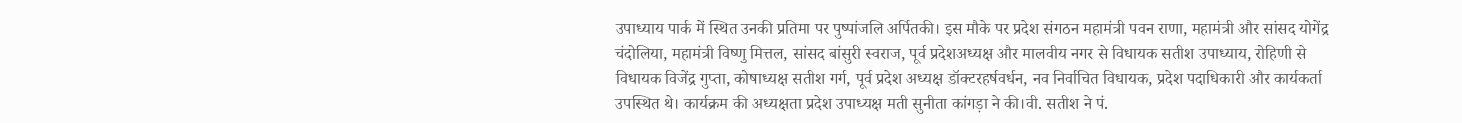उपाध्याय पार्क में स्थित उनकी प्रतिमा पर पुष्पांजलि अर्पितकी। इस मौके पर प्रदेश संगठन महामंत्री पवन राणा, महामंत्री और सांसद योगेंद्र चंदोलिया, महामंत्री विष्णु मित्तल, सांसद बांसुरी स्वराज, पूर्व प्रदेशअध्यक्ष और मालवीय नगर से विधायक सतीश उपाध्याय, रोहिणी से विधायक विजेंद्र गुप्ता, कोषाध्यक्ष सतीश गर्ग, पूर्व प्रदेश अध्यक्ष डॉक्टरहर्षवर्धन, नव निर्वाचित विधायक, प्रदेश पदाधिकारी और कार्यकर्ता उपस्थित थे। कार्यक्रम की अध्यक्षता प्रदेश उपाध्यक्ष मती सुनीता कांगड़ा ने की।वी. सतीश ने पं.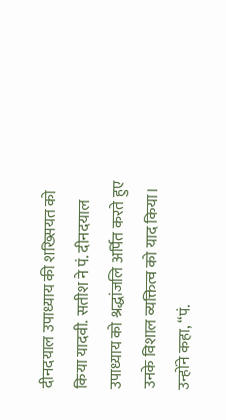दीनदयाल उपाध्याय की शख्सियत को किया यादवी. सतीश ने पं. दीनदयाल उपाध्याय को श्रद्धांजलि अर्पित करते हुए उनके विशाल व्यक्तित्व को याद किया। उन्होंने कहा, “पं.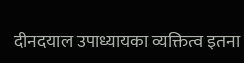दीनदयाल उपाध्यायका व्यक्तित्व इतना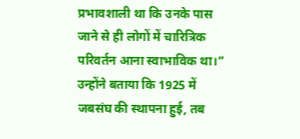प्रभावशाली था कि उनके पास जाने से ही लोगों में चारित्रिक परिवर्तन आना स्वाभाविक था।” उन्होंने बताया कि 1925 में जबसंघ की स्थापना हुई, तब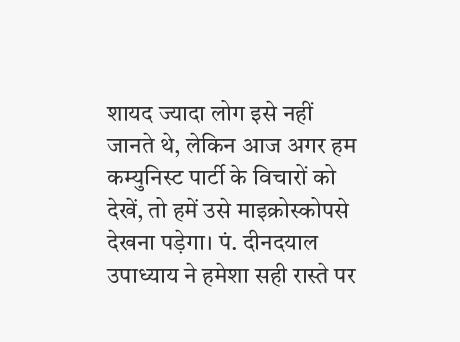शायद ज्यादा लोग इसे नहीं जानते थे, लेकिन आज अगर हम कम्युनिस्ट पार्टी के विचारों को देखें, तो हमें उसे माइक्रोस्कोपसे देखना पड़ेगा। पं. दीनदयाल उपाध्याय ने हमेशा सही रास्ते पर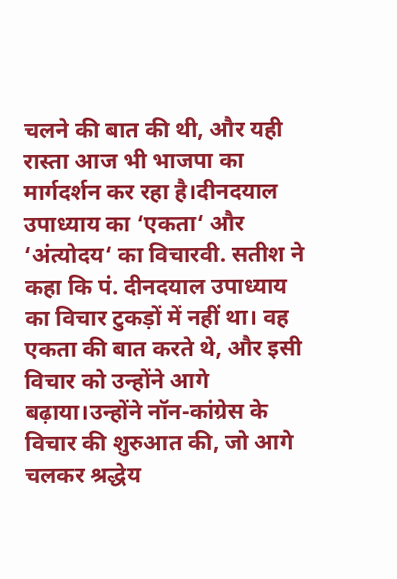चलने की बात की थी, और यही रास्ता आज भी भाजपा का मार्गदर्शन कर रहा है।दीनदयाल उपाध्याय का ‘एकता‘ और ‘अंत्योदय‘ का विचारवी. सतीश ने कहा कि पं. दीनदयाल उपाध्याय का विचार टुकड़ों में नहीं था। वह एकता की बात करते थे, और इसी विचार को उन्होंने आगे बढ़ाया।उन्होंने नॉन-कांग्रेस के विचार की शुरुआत की, जो आगे चलकर श्रद्धेय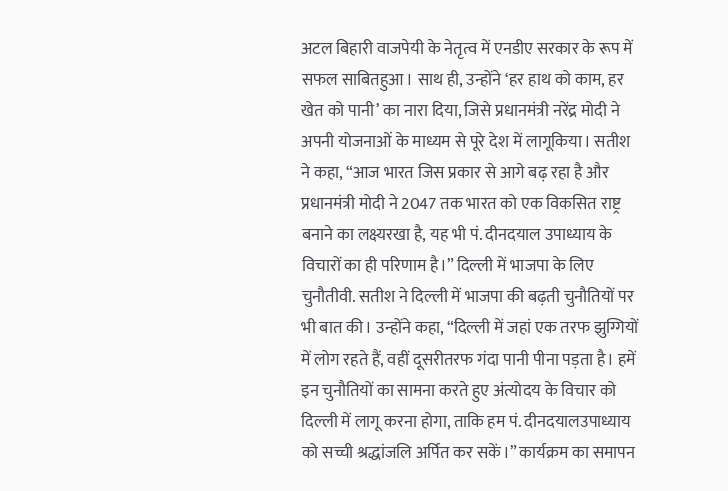अटल बिहारी वाजपेयी के नेतृत्व में एनडीए सरकार के रूप में सफल साबितहुआ। साथ ही, उन्होंने ‘हर हाथ को काम, हर खेत को पानी’ का नारा दिया, जिसे प्रधानमंत्री नरेंद्र मोदी ने अपनी योजनाओं के माध्यम से पूरे देश में लागूकिया। सतीश ने कहा, “आज भारत जिस प्रकार से आगे बढ़ रहा है और प्रधानमंत्री मोदी ने 2047 तक भारत को एक विकसित राष्ट्र बनाने का लक्ष्यरखा है, यह भी पं. दीनदयाल उपाध्याय के विचारों का ही परिणाम है।” दिल्ली में भाजपा के लिए चुनौतीवी. सतीश ने दिल्ली में भाजपा की बढ़ती चुनौतियों पर भी बात की। उन्होंने कहा, “दिल्ली में जहां एक तरफ झुग्गियों में लोग रहते हैं, वहीं दूसरीतरफ गंदा पानी पीना पड़ता है। हमें इन चुनौतियों का सामना करते हुए अंत्योदय के विचार को दिल्ली में लागू करना होगा, ताकि हम पं. दीनदयालउपाध्याय को सच्ची श्रद्धांजलि अर्पित कर सकें।” कार्यक्रम का समापन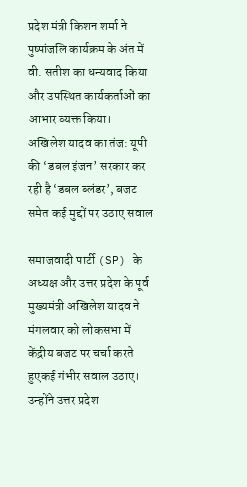प्रदेश मंत्री किशन शर्मा ने पुष्पांजलि कार्यक्रम के अंत में वी. सतीश का धन्यवाद किया और उपस्थित कार्यकर्ताओं का आभार व्यक्त किया।
अखिलेश यादव का तंज: यूपी की ‘डबल इंजन’ सरकार कर रही है ‘डबल ब्लंडर’, बजट समेत कई मुद्दों पर उठाए सवाल

समाजवादी पार्टी (SP) के अध्यक्ष और उत्तर प्रदेश के पूर्व मुख्यमंत्री अखिलेश यादव ने मंगलवार को लोकसभा में केंद्रीय बजट पर चर्चा करते हुएकई गंभीर सवाल उठाए। उन्होंने उत्तर प्रदेश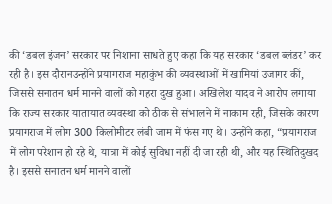की ‘डबल इंजन’ सरकार पर निशाना साधते हुए कहा कि यह सरकार ‘डबल ब्लंडर’ कर रही है। इस दौरानउन्होंने प्रयागराज महाकुंभ की व्यवस्थाओं में खामियां उजागर कीं, जिससे सनातन धर्म मानने वालों को गहरा दुख हुआ। अखिलेश यादव ने आरोप लगाया कि राज्य सरकार यातायात व्यवस्था को ठीक से संभालने में नाकाम रही, जिसके कारण प्रयागराज में लोग 300 किलोमीटर लंबी जाम में फंस गए थे। उन्होंने कहा, “प्रयागराज में लोग परेशान हो रहे थे, यात्रा में कोई सुविधा नहीं दी जा रही थी, और यह स्थितिदुखद है। इससे सनातन धर्म मानने वालों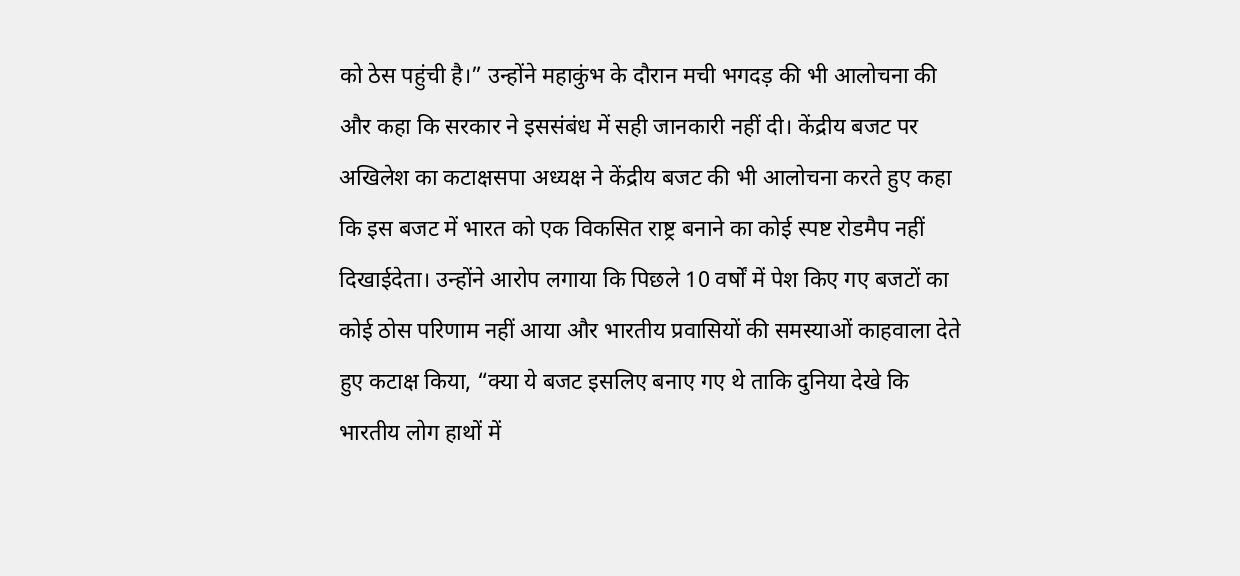को ठेस पहुंची है।” उन्होंने महाकुंभ के दौरान मची भगदड़ की भी आलोचना की और कहा कि सरकार ने इससंबंध में सही जानकारी नहीं दी। केंद्रीय बजट पर अखिलेश का कटाक्षसपा अध्यक्ष ने केंद्रीय बजट की भी आलोचना करते हुए कहा कि इस बजट में भारत को एक विकसित राष्ट्र बनाने का कोई स्पष्ट रोडमैप नहीं दिखाईदेता। उन्होंने आरोप लगाया कि पिछले 10 वर्षों में पेश किए गए बजटों का कोई ठोस परिणाम नहीं आया और भारतीय प्रवासियों की समस्याओं काहवाला देते हुए कटाक्ष किया, “क्या ये बजट इसलिए बनाए गए थे ताकि दुनिया देखे कि भारतीय लोग हाथों में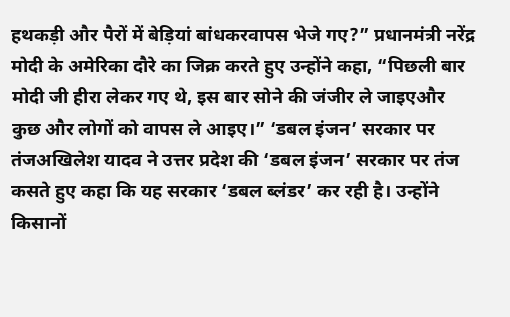हथकड़ी और पैरों में बेड़ियां बांधकरवापस भेजे गए?” प्रधानमंत्री नरेंद्र मोदी के अमेरिका दौरे का जिक्र करते हुए उन्होंने कहा, “पिछली बार मोदी जी हीरा लेकर गए थे, इस बार सोने की जंजीर ले जाइएऔर कुछ और लोगों को वापस ले आइए।” ‘डबल इंजन’ सरकार पर तंजअखिलेश यादव ने उत्तर प्रदेश की ‘डबल इंजन’ सरकार पर तंज कसते हुए कहा कि यह सरकार ‘डबल ब्लंडर’ कर रही है। उन्होंने किसानों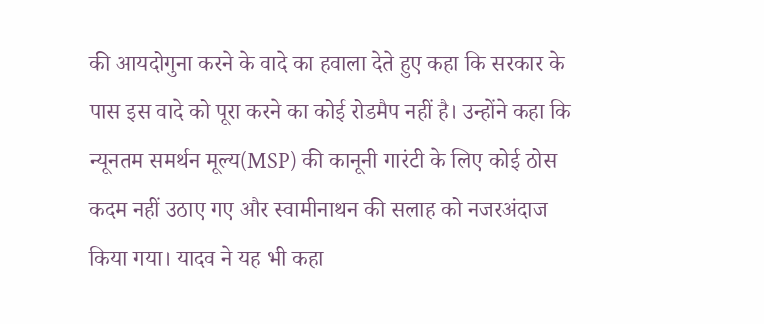की आयदोगुना करने के वादे का हवाला देते हुए कहा कि सरकार के पास इस वादे को पूरा करने का कोई रोडमैप नहीं है। उन्होंने कहा कि न्यूनतम समर्थन मूल्य(MSP) की कानूनी गारंटी के लिए कोई ठोस कदम नहीं उठाए गए और स्वामीनाथन की सलाह को नजरअंदाज किया गया। यादव ने यह भी कहा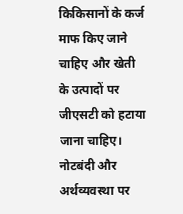किकिसानों के कर्ज माफ किए जाने चाहिए और खेती के उत्पादों पर जीएसटी को हटाया जाना चाहिए। नोटबंदी और अर्थव्यवस्था पर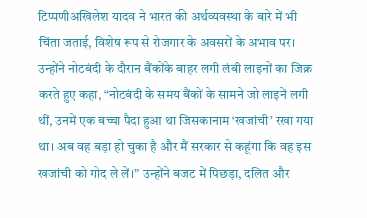टिप्पणीअखिलेश यादव ने भारत की अर्थव्यवस्था के बारे में भी चिंता जताई, विशेष रूप से रोजगार के अवसरों के अभाव पर। उन्होंने नोटबंदी के दौरान बैंकोंके बाहर लगी लंबी लाइनों का जिक्र करते हुए कहा, “नोटबंदी के समय बैंकों के सामने जो लाइनें लगी थीं, उनमें एक बच्चा पैदा हुआ था जिसकानाम ‘खजांची’ रखा गया था। अब वह बड़ा हो चुका है और मैं सरकार से कहूंगा कि वह इस खजांची को गोद ले लें।” उन्होंने बजट में पिछड़ा, दलित और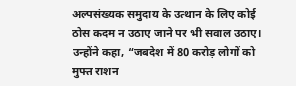अल्पसंख्यक समुदाय के उत्थान के लिए कोई ठोस कदम न उठाए जाने पर भी सवाल उठाए। उन्होंने कहा, “जबदेश में 80 करोड़ लोगों को मुफ्त राशन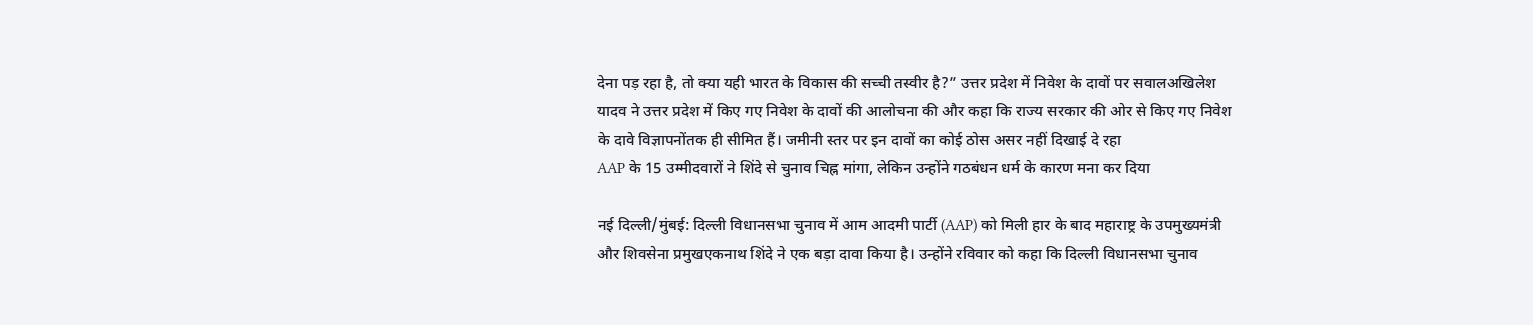देना पड़ रहा है, तो क्या यही भारत के विकास की सच्ची तस्वीर है?” उत्तर प्रदेश में निवेश के दावों पर सवालअखिलेश यादव ने उत्तर प्रदेश में किए गए निवेश के दावों की आलोचना की और कहा कि राज्य सरकार की ओर से किए गए निवेश के दावे विज्ञापनोंतक ही सीमित हैं। जमीनी स्तर पर इन दावों का कोई ठोस असर नहीं दिखाई दे रहा
AAP के 15 उम्मीदवारों ने शिंदे से चुनाव चिह्न मांगा, लेकिन उन्होंने गठबंधन धर्म के कारण मना कर दिया

नई दिल्ली/मुंबई: दिल्ली विधानसभा चुनाव में आम आदमी पार्टी (AAP) को मिली हार के बाद महाराष्ट्र के उपमुख्यमंत्री और शिवसेना प्रमुखएकनाथ शिंदे ने एक बड़ा दावा किया है। उन्होंने रविवार को कहा कि दिल्ली विधानसभा चुनाव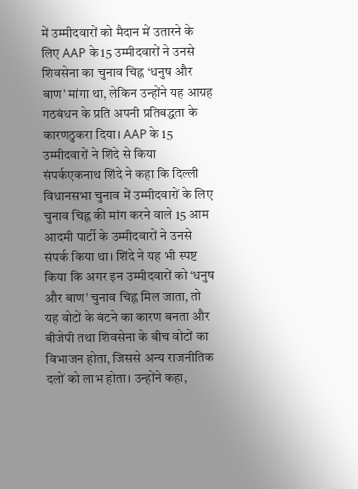में उम्मीदवारों को मैदान में उतारने के लिए AAP के15 उम्मीदवारों ने उनसे शिवसेना का चुनाव चिह्न ‘धनुष और बाण’ मांगा था, लेकिन उन्होंने यह आग्रह गठबंधन के प्रति अपनी प्रतिबद्धता के कारणठुकरा दिया। AAP के 15 उम्मीदवारों ने शिंदे से किया संपर्कएकनाथ शिंदे ने कहा कि दिल्ली विधानसभा चुनाव में उम्मीदवारों के लिए चुनाव चिह्न की मांग करने वाले 15 आम आदमी पार्टी के उम्मीदवारों ने उनसे संपर्क किया था। शिंदे ने यह भी स्पष्ट किया कि अगर इन उम्मीदवारों को ‘धनुष और बाण’ चुनाव चिह्न मिल जाता, तो यह वोटों के बंटने का कारण बनता और बीजेपी तथा शिवसेना के बीच वोटों का विभाजन होता, जिससे अन्य राजनीतिक दलों को लाभ होता। उन्होंने कहा,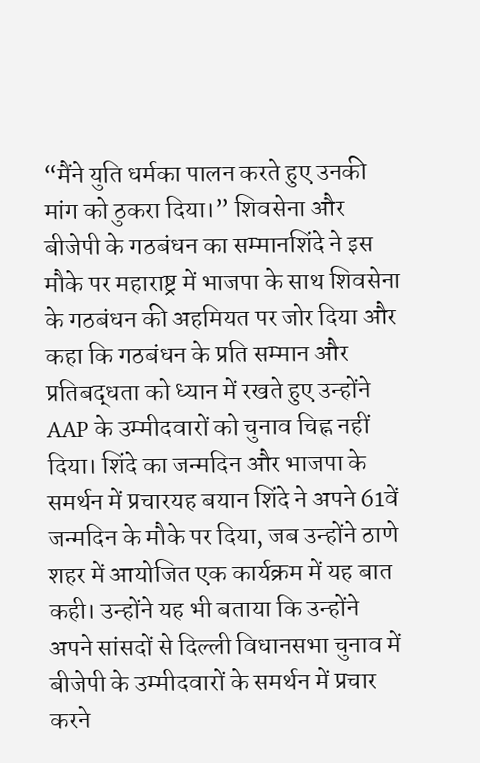“मैंने युति धर्मका पालन करते हुए उनकी मांग को ठुकरा दिया।” शिवसेना और बीजेपी के गठबंधन का सम्मानशिंदे ने इस मौके पर महाराष्ट्र में भाजपा के साथ शिवसेना के गठबंधन की अहमियत पर जोर दिया और कहा कि गठबंधन के प्रति सम्मान और प्रतिबद्धता को ध्यान में रखते हुए उन्होंने AAP के उम्मीदवारों को चुनाव चिह्न नहीं दिया। शिंदे का जन्मदिन और भाजपा के समर्थन में प्रचारयह बयान शिंदे ने अपने 61वें जन्मदिन के मौके पर दिया, जब उन्होंने ठाणे शहर में आयोजित एक कार्यक्रम में यह बात कही। उन्होंने यह भी बताया कि उन्होंने अपने सांसदों से दिल्ली विधानसभा चुनाव में बीजेपी के उम्मीदवारों के समर्थन में प्रचार करने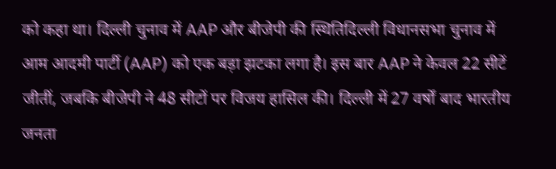को कहा था। दिल्ली चुनाव में AAP और बीजेपी की स्थितिदिल्ली विधानसभा चुनाव में आम आदमी पार्टी (AAP) को एक बड़ा झटका लगा है। इस बार AAP ने केवल 22 सीटें जीतीं, जबकि बीजेपी ने 48 सीटों पर विजय हासिल की। दिल्ली में 27 वर्षों बाद भारतीय जनता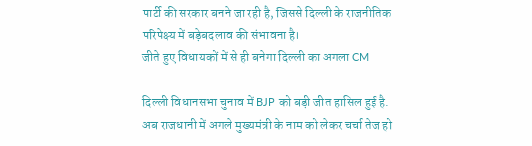पार्टी की सरकार बनने जा रही है, जिससे दिल्ली के राजनीतिक परिपेक्ष्य में बड़ेबदलाव की संभावना है।
जीते हुए विधायकों में से ही बनेगा दिल्ली का अगला CM

दिल्ली विधानसभा चुनाव में BJP को बड़ी जीत हासिल हुई है. अब राजधानी में अगले मुख्यमंत्री के नाम को लेकर चर्चा तेज हो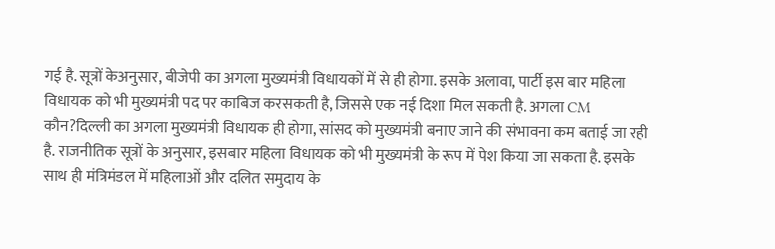गई है. सूत्रों केअनुसार, बीजेपी का अगला मुख्यमंत्री विधायकों में से ही होगा. इसके अलावा, पार्टी इस बार महिला विधायक को भी मुख्यमंत्री पद पर काबिज करसकती है, जिससे एक नई दिशा मिल सकती है. अगला CM कौन?दिल्ली का अगला मुख्यमंत्री विधायक ही होगा, सांसद को मुख्यमंत्री बनाए जाने की संभावना कम बताई जा रही है. राजनीतिक सूत्रों के अनुसार, इसबार महिला विधायक को भी मुख्यमंत्री के रूप में पेश किया जा सकता है. इसके साथ ही मंत्रिमंडल में महिलाओं और दलित समुदाय के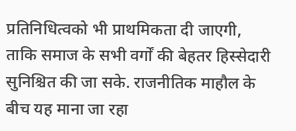प्रतिनिधित्वको भी प्राथमिकता दी जाएगी, ताकि समाज के सभी वर्गों की बेहतर हिस्सेदारी सुनिश्चित की जा सके. राजनीतिक माहौल के बीच यह माना जा रहा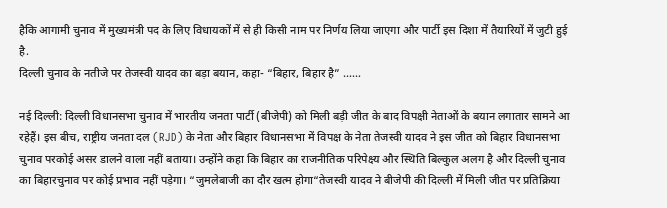हैकि आगामी चुनाव में मुख्यमंत्री पद के लिए विधायकों में से ही किसी नाम पर निर्णय लिया जाएगा और पार्टी इस दिशा में तैयारियों में जुटी हुई है.
दिल्ली चुनाव के नतीजे पर तेजस्वी यादव का बड़ा बयान, कहा- “बिहार, बिहार है” ……

नई दिल्ली: दिल्ली विधानसभा चुनाव में भारतीय जनता पार्टी (बीजेपी) को मिली बड़ी जीत के बाद विपक्षी नेताओं के बयान लगातार सामने आ रहेहैं। इस बीच, राष्ट्रीय जनता दल (RJD) के नेता और बिहार विधानसभा में विपक्ष के नेता तेजस्वी यादव ने इस जीत को बिहार विधानसभा चुनाव परकोई असर डालने वाला नहीं बताया। उन्होंने कहा कि बिहार का राजनीतिक परिपेक्ष्य और स्थिति बिल्कुल अलग है और दिल्ली चुनाव का बिहारचुनाव पर कोई प्रभाव नहीं पड़ेगा। “जुमलेबाजी का दौर खत्म होगा“तेजस्वी यादव ने बीजेपी की दिल्ली में मिली जीत पर प्रतिक्रिया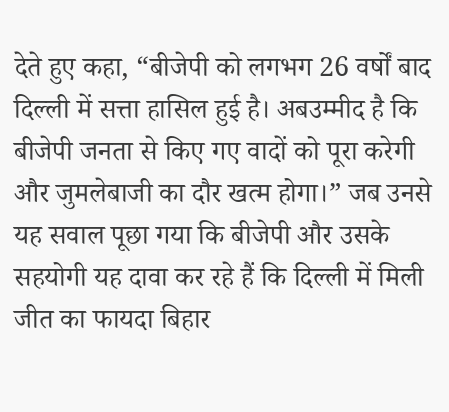देते हुए कहा, “बीजेपी को लगभग 26 वर्षों बाद दिल्ली में सत्ता हासिल हुई है। अबउम्मीद है कि बीजेपी जनता से किए गए वादों को पूरा करेगी और जुमलेबाजी का दौर खत्म होगा।” जब उनसे यह सवाल पूछा गया कि बीजेपी और उसके सहयोगी यह दावा कर रहे हैं कि दिल्ली में मिली जीत का फायदा बिहार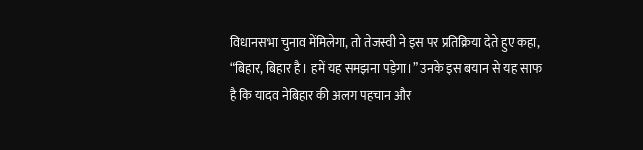विधानसभा चुनाव मेंमिलेगा, तो तेजस्वी ने इस पर प्रतिक्रिया देते हुए कहा, “बिहार, बिहार है। हमें यह समझना पड़ेगा।” उनके इस बयान से यह साफ है कि यादव नेबिहार की अलग पहचान और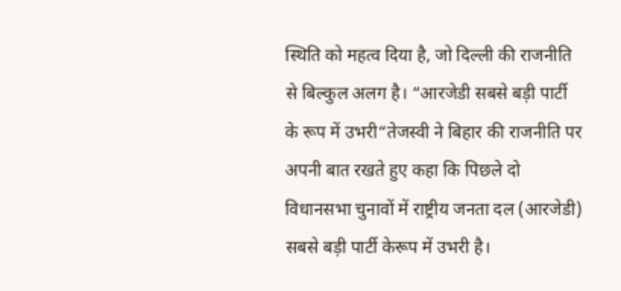स्थिति को महत्व दिया है, जो दिल्ली की राजनीति से बिल्कुल अलग है। “आरजेडी सबसे बड़ी पार्टी के रूप में उभरी“तेजस्वी ने बिहार की राजनीति पर अपनी बात रखते हुए कहा कि पिछले दो विधानसभा चुनावों में राष्ट्रीय जनता दल (आरजेडी) सबसे बड़ी पार्टी केरूप में उभरी है।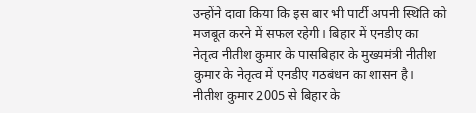उन्होंने दावा किया कि इस बार भी पार्टी अपनी स्थिति को मजबूत करने में सफल रहेगी। बिहार में एनडीए का नेतृत्व नीतीश कुमार के पासबिहार के मुख्यमंत्री नीतीश कुमार के नेतृत्व में एनडीए गठबंधन का शासन है। नीतीश कुमार 2005 से बिहार के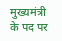मुख्यमंत्री के पद पर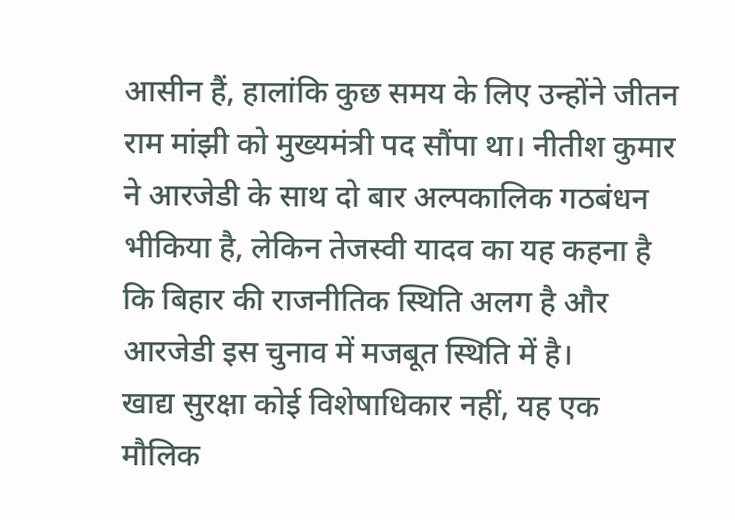आसीन हैं, हालांकि कुछ समय के लिए उन्होंने जीतन राम मांझी को मुख्यमंत्री पद सौंपा था। नीतीश कुमार ने आरजेडी के साथ दो बार अल्पकालिक गठबंधन भीकिया है, लेकिन तेजस्वी यादव का यह कहना है कि बिहार की राजनीतिक स्थिति अलग है और आरजेडी इस चुनाव में मजबूत स्थिति में है।
खाद्य सुरक्षा कोई विशेषाधिकार नहीं, यह एक मौलिक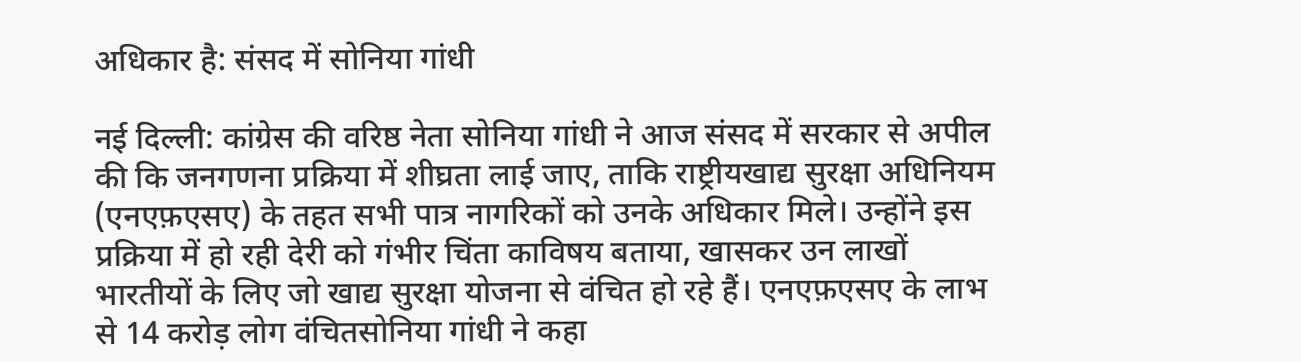अधिकार है: संसद में सोनिया गांधी

नई दिल्ली: कांग्रेस की वरिष्ठ नेता सोनिया गांधी ने आज संसद में सरकार से अपील की कि जनगणना प्रक्रिया में शीघ्रता लाई जाए, ताकि राष्ट्रीयखाद्य सुरक्षा अधिनियम (एनएफ़एसए) के तहत सभी पात्र नागरिकों को उनके अधिकार मिले। उन्होंने इस प्रक्रिया में हो रही देरी को गंभीर चिंता काविषय बताया, खासकर उन लाखों भारतीयों के लिए जो खाद्य सुरक्षा योजना से वंचित हो रहे हैं। एनएफ़एसए के लाभ से 14 करोड़ लोग वंचितसोनिया गांधी ने कहा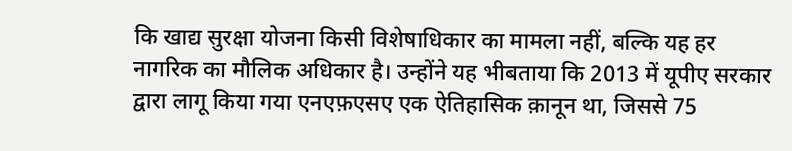कि खाद्य सुरक्षा योजना किसी विशेषाधिकार का मामला नहीं, बल्कि यह हर नागरिक का मौलिक अधिकार है। उन्होंने यह भीबताया कि 2013 में यूपीए सरकार द्वारा लागू किया गया एनएफ़एसए एक ऐतिहासिक क़ानून था, जिससे 75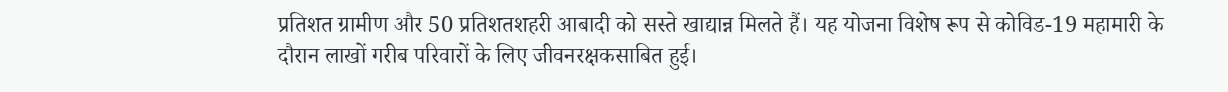प्रतिशत ग्रामीण और 50 प्रतिशतशहरी आबादी को सस्ते खाद्यान्न मिलते हैं। यह योजना विशेष रूप से कोविड-19 महामारी के दौरान लाखों गरीब परिवारों के लिए जीवनरक्षकसाबित हुई।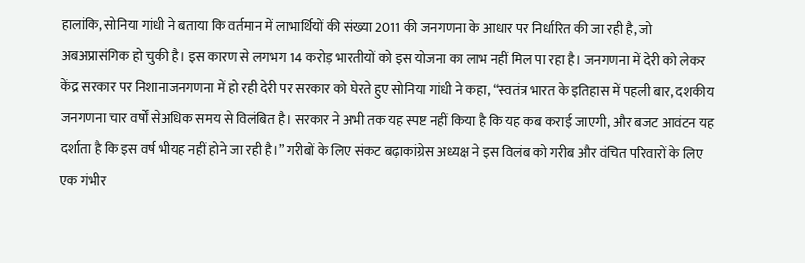हालांकि, सोनिया गांधी ने बताया कि वर्तमान में लाभार्थियों की संख्या 2011 की जनगणना के आधार पर निर्धारित की जा रही है, जो अबअप्रासंगिक हो चुकी है। इस कारण से लगभग 14 करोड़ भारतीयों को इस योजना का लाभ नहीं मिल पा रहा है। जनगणना में देरी को लेकर केंद्र सरकार पर निशानाजनगणना में हो रही देरी पर सरकार को घेरते हुए सोनिया गांधी ने कहा, “स्वतंत्र भारत के इतिहास में पहली बार, दशकीय जनगणना चार वर्षों सेअधिक समय से विलंबित है। सरकार ने अभी तक यह स्पष्ट नहीं किया है कि यह कब कराई जाएगी, और बजट आवंटन यह दर्शाता है कि इस वर्ष भीयह नहीं होने जा रही है।” गरीबों के लिए संकट बढ़ाकांग्रेस अध्यक्ष ने इस विलंब को गरीब और वंचित परिवारों के लिए एक गंभीर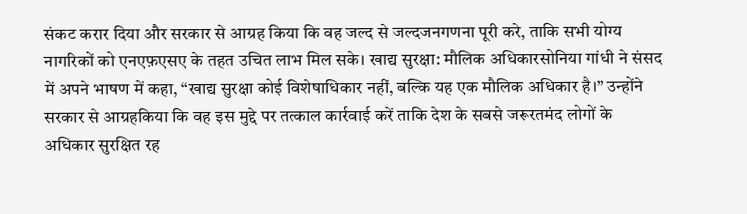संकट करार दिया और सरकार से आग्रह किया कि वह जल्द से जल्दजनगणना पूरी करे, ताकि सभी योग्य नागरिकों को एनएफ़एसए के तहत उचित लाभ मिल सके। खाद्य सुरक्षा: मौलिक अधिकारसोनिया गांधी ने संसद में अपने भाषण में कहा, “खाद्य सुरक्षा कोई विशेषाधिकार नहीं, बल्कि यह एक मौलिक अधिकार है।” उन्होंने सरकार से आग्रहकिया कि वह इस मुद्दे पर तत्काल कार्रवाई करें ताकि देश के सबसे जरूरतमंद लोगों के अधिकार सुरक्षित रह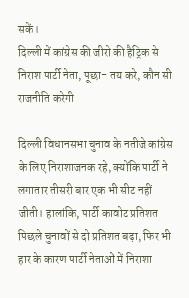सकें।
दिल्ली में कांग्रेस की जीरो की हैट्रिक से निराश पार्टी नेता, पूछा- तय करे, कौन सी राजनीति करेगी

दिल्ली विधानसभा चुनाव के नतीजे कांग्रेस के लिए निराशाजनक रहे, क्योंकि पार्टी ने लगातार तीसरी बार एक भी सीट नहीं जीती। हालांकि, पार्टी कावोट प्रतिशत पिछले चुनावों से दो प्रतिशत बढ़ा, फिर भी हार के कारण पार्टी नेताओं में निराशा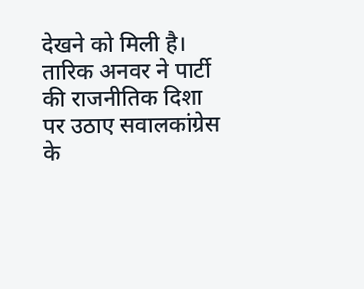देखने को मिली है। तारिक अनवर ने पार्टी की राजनीतिक दिशा पर उठाए सवालकांग्रेस के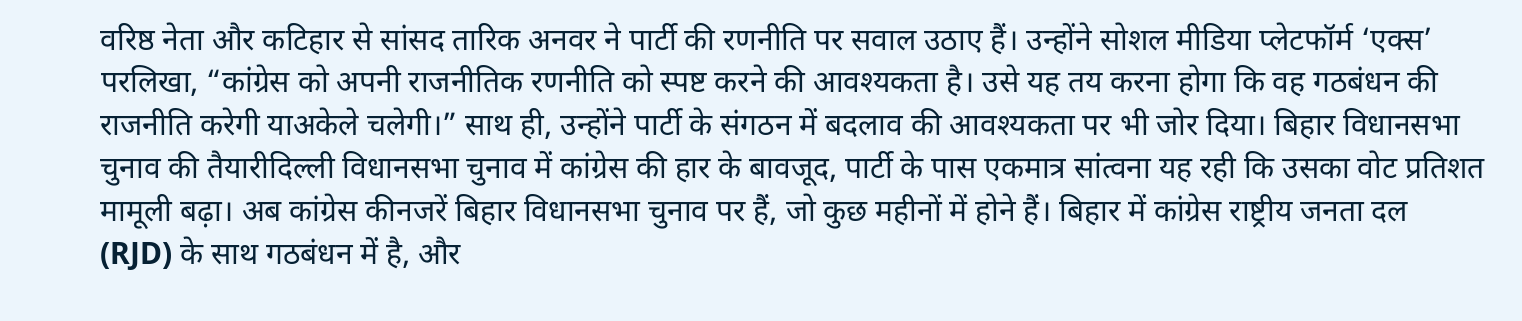वरिष्ठ नेता और कटिहार से सांसद तारिक अनवर ने पार्टी की रणनीति पर सवाल उठाए हैं। उन्होंने सोशल मीडिया प्लेटफॉर्म ‘एक्स’ परलिखा, “कांग्रेस को अपनी राजनीतिक रणनीति को स्पष्ट करने की आवश्यकता है। उसे यह तय करना होगा कि वह गठबंधन की राजनीति करेगी याअकेले चलेगी।” साथ ही, उन्होंने पार्टी के संगठन में बदलाव की आवश्यकता पर भी जोर दिया। बिहार विधानसभा चुनाव की तैयारीदिल्ली विधानसभा चुनाव में कांग्रेस की हार के बावजूद, पार्टी के पास एकमात्र सांत्वना यह रही कि उसका वोट प्रतिशत मामूली बढ़ा। अब कांग्रेस कीनजरें बिहार विधानसभा चुनाव पर हैं, जो कुछ महीनों में होने हैं। बिहार में कांग्रेस राष्ट्रीय जनता दल (RJD) के साथ गठबंधन में है, और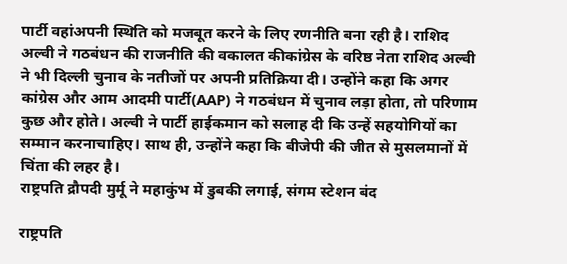पार्टी वहांअपनी स्थिति को मजबूत करने के लिए रणनीति बना रही है। राशिद अल्वी ने गठबंधन की राजनीति की वकालत कीकांग्रेस के वरिष्ठ नेता राशिद अल्वी ने भी दिल्ली चुनाव के नतीजों पर अपनी प्रतिक्रिया दी। उन्होंने कहा कि अगर कांग्रेस और आम आदमी पार्टी(AAP) ने गठबंधन में चुनाव लड़ा होता, तो परिणाम कुछ और होते। अल्वी ने पार्टी हाईकमान को सलाह दी कि उन्हें सहयोगियों का सम्मान करनाचाहिए। साथ ही, उन्होंने कहा कि बीजेपी की जीत से मुसलमानों में चिंता की लहर है।
राष्ट्रपति द्रौपदी मुर्मू ने महाकुंभ में डुबकी लगाई, संगम स्टेशन बंद

राष्ट्रपति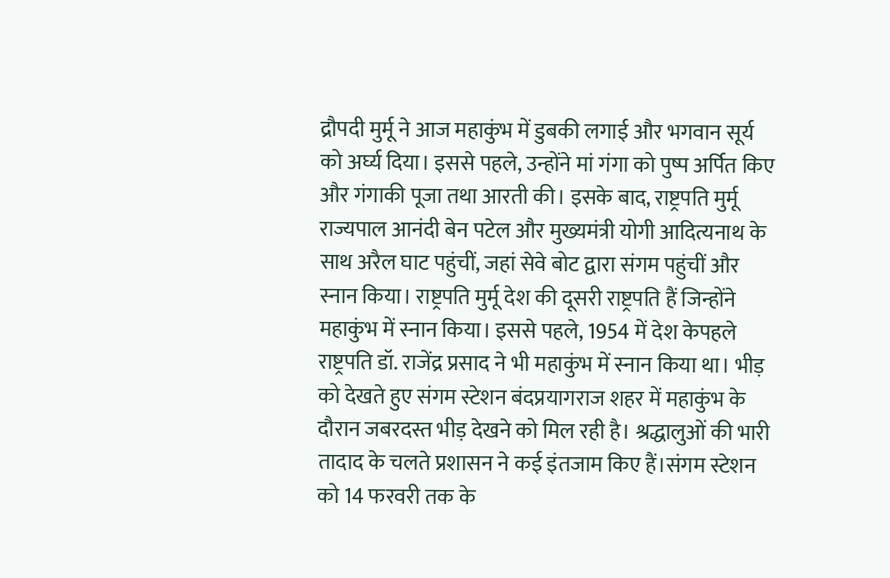द्रौपदी मुर्मू ने आज महाकुंभ में डुबकी लगाई और भगवान सूर्य को अर्घ्य दिया। इससे पहले, उन्होंने मां गंगा को पुष्प अर्पित किए और गंगाकी पूजा तथा आरती की। इसके बाद, राष्ट्रपति मुर्मू राज्यपाल आनंदी बेन पटेल और मुख्यमंत्री योगी आदित्यनाथ के साथ अरैल घाट पहुंचीं, जहां सेवे बोट द्वारा संगम पहुंचीं और स्नान किया। राष्ट्रपति मुर्मू देश की दूसरी राष्ट्रपति हैं जिन्होंने महाकुंभ में स्नान किया। इससे पहले, 1954 में देश केपहले राष्ट्रपति डॉ. राजेंद्र प्रसाद ने भी महाकुंभ में स्नान किया था। भीड़ को देखते हुए संगम स्टेशन बंदप्रयागराज शहर में महाकुंभ के दौरान जबरदस्त भीड़ देखने को मिल रही है। श्रद्धालुओं की भारी तादाद के चलते प्रशासन ने कई इंतजाम किए हैं।संगम स्टेशन को 14 फरवरी तक के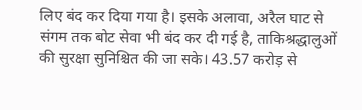लिए बंद कर दिया गया है। इसके अलावा, अरैल घाट से संगम तक बोट सेवा भी बंद कर दी गई है, ताकिश्रद्धालुओं की सुरक्षा सुनिश्चित की जा सके। 43.57 करोड़ से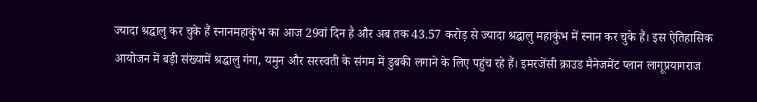ज्यादा श्रद्धालु कर चुके हैं स्नानमहाकुंभ का आज 29वां दिन है और अब तक 43.57 करोड़ से ज्यादा श्रद्धालु महाकुंभ में स्नान कर चुके हैं। इस ऐतिहासिक आयोजन में बड़ी संख्यामें श्रद्धालु गंगा, यमुन और सरस्वती के संगम में डुबकी लगाने के लिए पहुंच रहे हैं। इमरजेंसी क्राउड मैनेजमेंट प्लान लागूप्रयागराज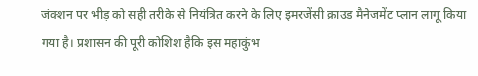जंक्शन पर भीड़ को सही तरीके से नियंत्रित करने के लिए इमरजेंसी क्राउड मैनेजमेंट प्लान लागू किया गया है। प्रशासन की पूरी कोशिश हैकि इस महाकुंभ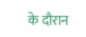के दौरान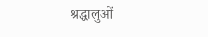श्रद्धालुओं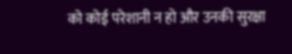को कोई परेशानी न हो और उनकी सुरक्षा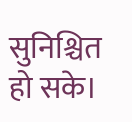सुनिश्चित हो सके।